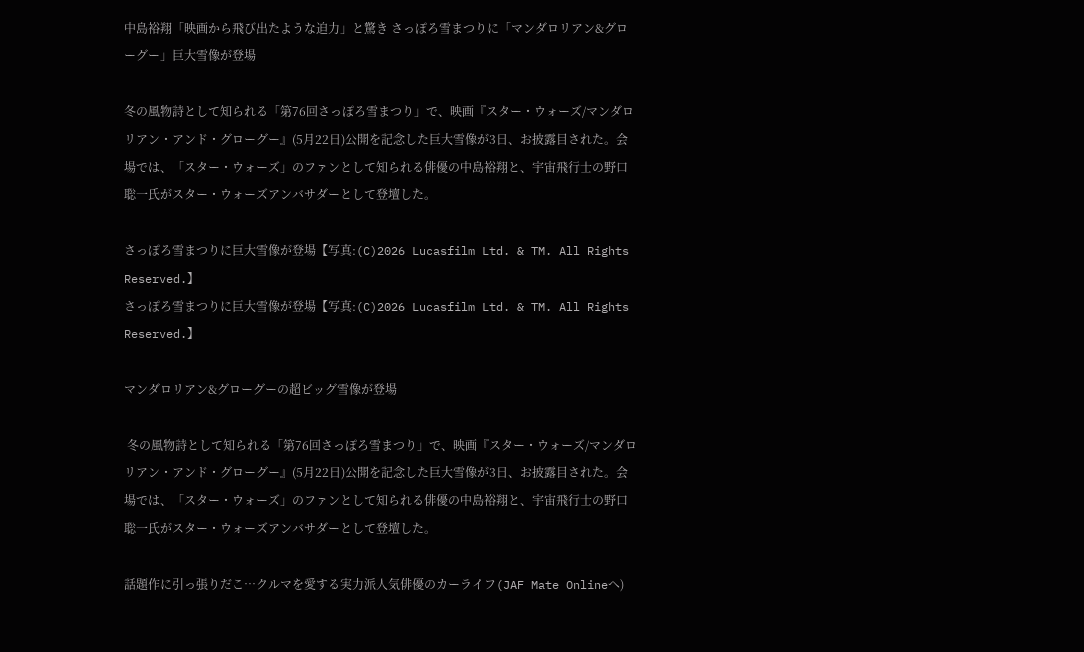中島裕翔「映画から飛び出たような迫力」と驚き さっぽろ雪まつりに「マンダロリアン&グローグー」巨大雪像が登場

冬の風物詩として知られる「第76回さっぽろ雪まつり」で、映画『スター・ウォーズ/マンダロリアン・アンド・グローグー』(5月22日)公開を記念した巨大雪像が3日、お披露目された。会場では、「スター・ウォーズ」のファンとして知られる俳優の中島裕翔と、宇宙飛行士の野口聡一氏がスター・ウォーズアンバサダーとして登壇した。

さっぽろ雪まつりに巨大雪像が登場【写真:(C)2026 Lucasfilm Ltd. & TM. All Rights Reserved.】
さっぽろ雪まつりに巨大雪像が登場【写真:(C)2026 Lucasfilm Ltd. & TM. All Rights Reserved.】

マンダロリアン&グローグーの超ビッグ雪像が登場

 冬の風物詩として知られる「第76回さっぽろ雪まつり」で、映画『スター・ウォーズ/マンダロリアン・アンド・グローグー』(5月22日)公開を記念した巨大雪像が3日、お披露目された。会場では、「スター・ウォーズ」のファンとして知られる俳優の中島裕翔と、宇宙飛行士の野口聡一氏がスター・ウォーズアンバサダーとして登壇した。

話題作に引っ張りだこ…クルマを愛する実力派人気俳優のカーライフ(JAF Mate Onlineへ)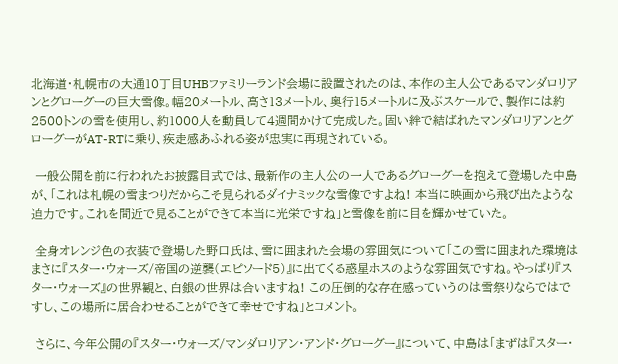北海道・札幌市の大通10丁目UHBファミリーランド会場に設置されたのは、本作の主人公であるマンダロリアンとグローグーの巨大雪像。幅20メートル、高さ13メートル、奥行15メートルに及ぶスケールで、製作には約2500トンの雪を使用し、約1000人を動員して4週間かけて完成した。固い絆で結ばれたマンダロリアンとグローグーがAT-RTに乗り、疾走感あふれる姿が忠実に再現されている。

 一般公開を前に行われたお披露目式では、最新作の主人公の一人であるグローグーを抱えて登場した中島が、「これは札幌の雪まつりだからこそ見られるダイナミックな雪像ですよね! 本当に映画から飛び出たような迫力です。これを間近で見ることができて本当に光栄ですね」と雪像を前に目を輝かせていた。

 全身オレンジ色の衣装で登場した野口氏は、雪に囲まれた会場の雰囲気について「この雪に囲まれた環境はまさに『スター・ウォーズ/帝国の逆襲(エピソード5)』に出てくる惑星ホスのような雰囲気ですね。やっぱり『スター・ウォーズ』の世界観と、白銀の世界は合いますね! この圧倒的な存在感っていうのは雪祭りならではですし、この場所に居合わせることができて幸せですね」とコメント。

 さらに、今年公開の『スター・ウォーズ/マンダロリアン・アンド・グローグー』について、中島は「まずは『スター・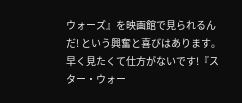ウォーズ』を映画館で見られるんだ! という興奮と喜びはあります。早く見たくて仕方がないです!『スター・ウォー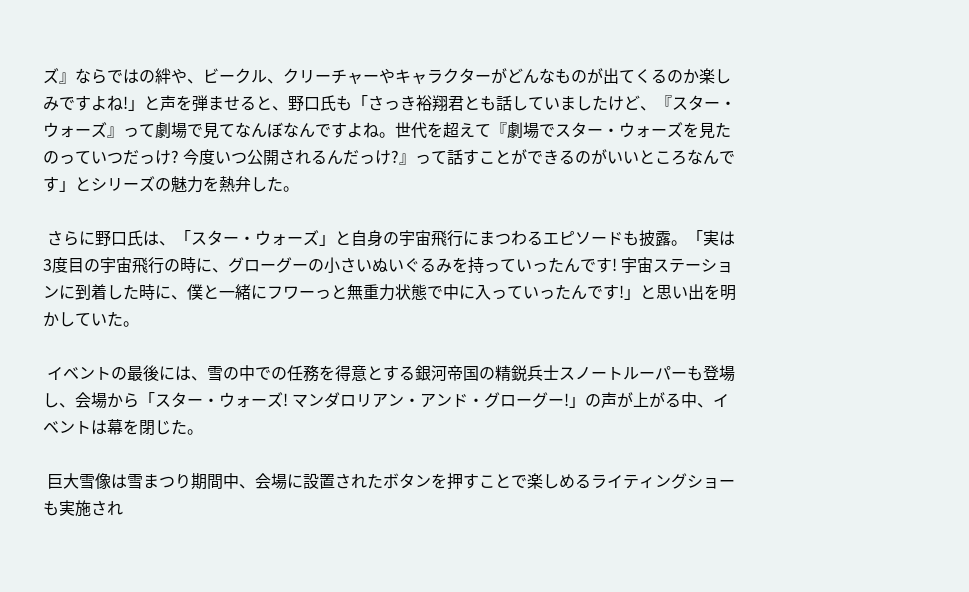ズ』ならではの絆や、ビークル、クリーチャーやキャラクターがどんなものが出てくるのか楽しみですよね!」と声を弾ませると、野口氏も「さっき裕翔君とも話していましたけど、『スター・ウォーズ』って劇場で見てなんぼなんですよね。世代を超えて『劇場でスター・ウォーズを見たのっていつだっけ? 今度いつ公開されるんだっけ?』って話すことができるのがいいところなんです」とシリーズの魅力を熱弁した。

 さらに野口氏は、「スター・ウォーズ」と自身の宇宙飛行にまつわるエピソードも披露。「実は3度目の宇宙飛行の時に、グローグーの小さいぬいぐるみを持っていったんです! 宇宙ステーションに到着した時に、僕と一緒にフワーっと無重力状態で中に入っていったんです!」と思い出を明かしていた。

 イベントの最後には、雪の中での任務を得意とする銀河帝国の精鋭兵士スノートルーパーも登場し、会場から「スター・ウォーズ! マンダロリアン・アンド・グローグー!」の声が上がる中、イベントは幕を閉じた。

 巨大雪像は雪まつり期間中、会場に設置されたボタンを押すことで楽しめるライティングショーも実施され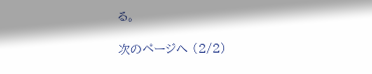る。

次のページへ (2/2)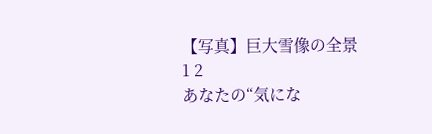【写真】巨大雪像の全景
1 2
あなたの“気にな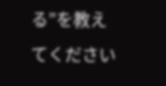る”を教えてください